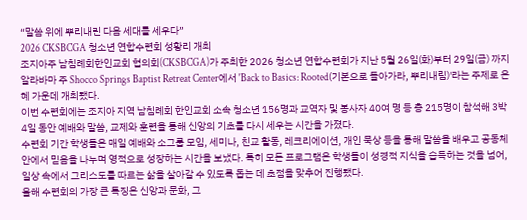“말씀 위에 뿌리내린 다음 세대를 세우다”
2026 CKSBCGA 청소년 연합수련회 성황리 개최
조지아주 남침례회한인교회 협의회(CKSBCGA)가 주최한 2026 청소년 연합수련회가 지난 5월 26일(화)부터 29일(금) 까지 알라바마 주 Shocco Springs Baptist Retreat Center에서 'Back to Basics: Rooted(기본으로 돌아가라, 뿌리내림)'라는 주제로 은혜 가운데 개최됐다.
이번 수련회에는 조지아 지역 남침례회 한인교회 소속 청소년 156명과 교역자 및 봉사자 40여 명 등 총 215명이 참석해 3박 4일 동안 예배와 말씀, 교제와 훈련을 통해 신앙의 기초를 다시 세우는 시간을 가졌다.
수련회 기간 학생들은 매일 예배와 소그룹 모임, 세미나, 친교 활동, 레크리에이션, 개인 묵상 등을 통해 말씀을 배우고 공동체 안에서 믿음을 나누며 영적으로 성장하는 시간을 보냈다. 특히 모든 프로그램은 학생들이 성경적 지식을 습득하는 것을 넘어, 일상 속에서 그리스도를 따르는 삶을 살아갈 수 있도록 돕는 데 초점을 맞추어 진행됐다.
올해 수련회의 가장 큰 특징은 신앙과 문화, 그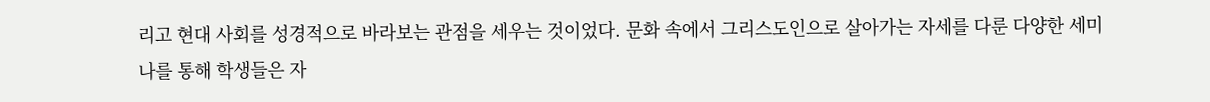리고 현대 사회를 성경적으로 바라보는 관점을 세우는 것이었다. 문화 속에서 그리스도인으로 살아가는 자세를 다룬 다양한 세미나를 통해 학생들은 자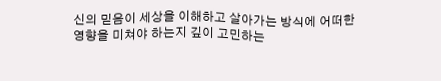신의 믿음이 세상을 이해하고 살아가는 방식에 어떠한 영향을 미쳐야 하는지 깊이 고민하는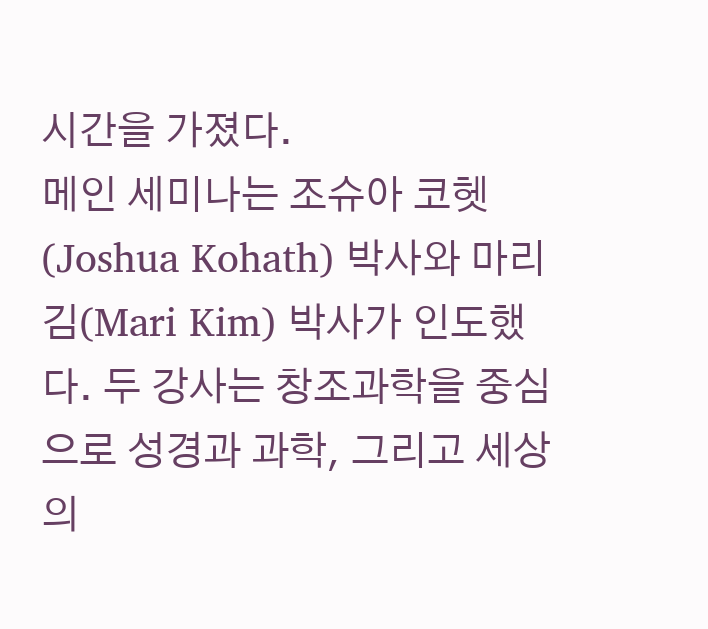시간을 가졌다.
메인 세미나는 조슈아 코헷(Joshua Kohath) 박사와 마리 김(Mari Kim) 박사가 인도했다. 두 강사는 창조과학을 중심으로 성경과 과학, 그리고 세상의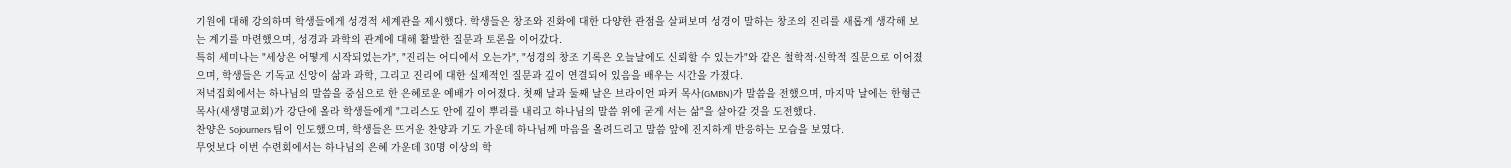기원에 대해 강의하며 학생들에게 성경적 세계관을 제시했다. 학생들은 창조와 진화에 대한 다양한 관점을 살펴보며 성경이 말하는 창조의 진리를 새롭게 생각해 보는 계기를 마련했으며, 성경과 과학의 관계에 대해 활발한 질문과 토론을 이어갔다.
특히 세미나는 "세상은 어떻게 시작되었는가", "진리는 어디에서 오는가", "성경의 창조 기록은 오늘날에도 신뢰할 수 있는가"와 같은 철학적·신학적 질문으로 이어졌으며, 학생들은 기독교 신앙이 삶과 과학, 그리고 진리에 대한 실제적인 질문과 깊이 연결되어 있음을 배우는 시간을 가졌다.
저녁집회에서는 하나님의 말씀을 중심으로 한 은혜로운 예배가 이어졌다. 첫째 날과 둘째 날은 브라이언 파커 목사(GMBN)가 말씀을 전했으며, 마지막 날에는 한형근 목사(새생명교회)가 강단에 올라 학생들에게 "그리스도 안에 깊이 뿌리를 내리고 하나님의 말씀 위에 굳게 서는 삶"을 살아갈 것을 도전했다.
찬양은 Sojourners 팀이 인도했으며, 학생들은 뜨거운 찬양과 기도 가운데 하나님께 마음을 올려드리고 말씀 앞에 진지하게 반응하는 모습을 보였다.
무엇보다 이번 수련회에서는 하나님의 은혜 가운데 30명 이상의 학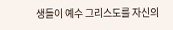생들이 예수 그리스도를 자신의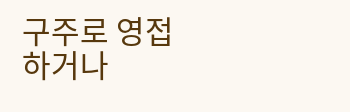구주로 영접하거나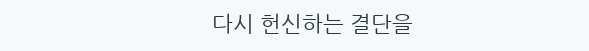다시 헌신하는 결단을